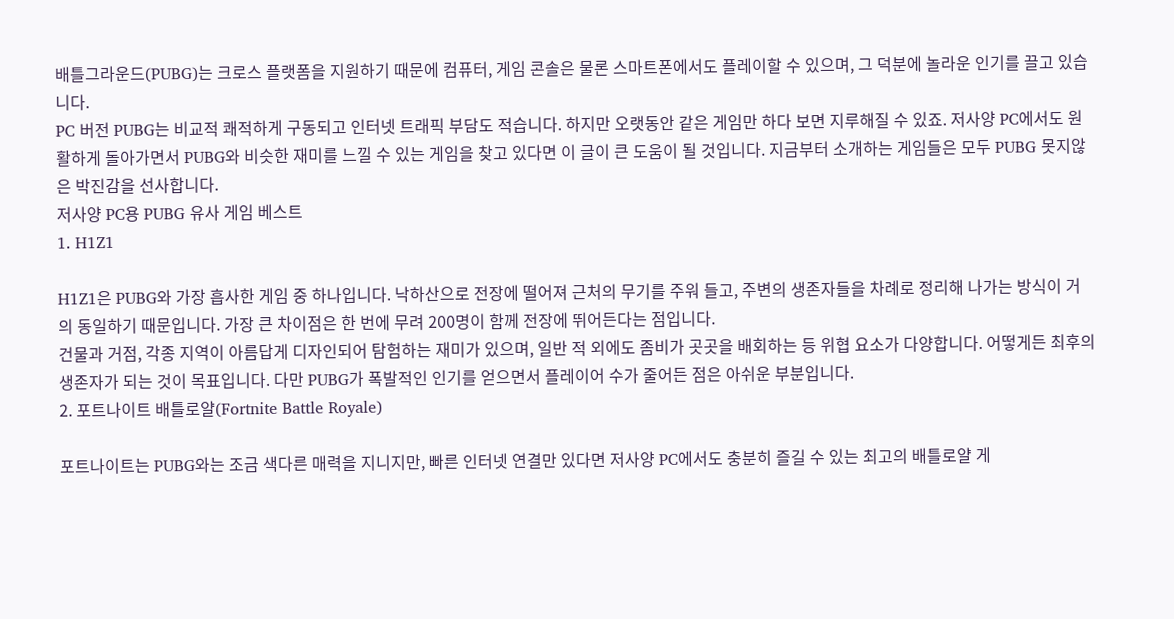배틀그라운드(PUBG)는 크로스 플랫폼을 지원하기 때문에 컴퓨터, 게임 콘솔은 물론 스마트폰에서도 플레이할 수 있으며, 그 덕분에 놀라운 인기를 끌고 있습니다.
PC 버전 PUBG는 비교적 쾌적하게 구동되고 인터넷 트래픽 부담도 적습니다. 하지만 오랫동안 같은 게임만 하다 보면 지루해질 수 있죠. 저사양 PC에서도 원활하게 돌아가면서 PUBG와 비슷한 재미를 느낄 수 있는 게임을 찾고 있다면 이 글이 큰 도움이 될 것입니다. 지금부터 소개하는 게임들은 모두 PUBG 못지않은 박진감을 선사합니다.
저사양 PC용 PUBG 유사 게임 베스트
1. H1Z1

H1Z1은 PUBG와 가장 흡사한 게임 중 하나입니다. 낙하산으로 전장에 떨어져 근처의 무기를 주워 들고, 주변의 생존자들을 차례로 정리해 나가는 방식이 거의 동일하기 때문입니다. 가장 큰 차이점은 한 번에 무려 200명이 함께 전장에 뛰어든다는 점입니다.
건물과 거점, 각종 지역이 아름답게 디자인되어 탐험하는 재미가 있으며, 일반 적 외에도 좀비가 곳곳을 배회하는 등 위협 요소가 다양합니다. 어떻게든 최후의 생존자가 되는 것이 목표입니다. 다만 PUBG가 폭발적인 인기를 얻으면서 플레이어 수가 줄어든 점은 아쉬운 부분입니다.
2. 포트나이트 배틀로얄(Fortnite Battle Royale)

포트나이트는 PUBG와는 조금 색다른 매력을 지니지만, 빠른 인터넷 연결만 있다면 저사양 PC에서도 충분히 즐길 수 있는 최고의 배틀로얄 게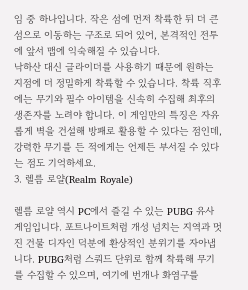임 중 하나입니다. 작은 섬에 먼저 착륙한 뒤 더 큰 섬으로 이동하는 구조로 되어 있어, 본격적인 전투에 앞서 맵에 익숙해질 수 있습니다.
낙하산 대신 글라이더를 사용하기 때문에 원하는 지점에 더 정밀하게 착륙할 수 있습니다. 착륙 직후에는 무기와 필수 아이템을 신속히 수집해 최후의 생존자를 노려야 합니다. 이 게임만의 특징은 자유롭게 벽을 건설해 방패로 활용할 수 있다는 점인데, 강력한 무기를 든 적에게는 언제든 부서질 수 있다는 점도 기억하세요.
3. 렐름 로얄(Realm Royale)

렐름 로얄 역시 PC에서 즐길 수 있는 PUBG 유사 게임입니다. 포트나이트처럼 개성 넘치는 지역과 멋진 건물 디자인 덕분에 환상적인 분위기를 자아냅니다. PUBG처럼 스쿼드 단위로 함께 착륙해 무기를 수집할 수 있으며, 여기에 번개나 화염구를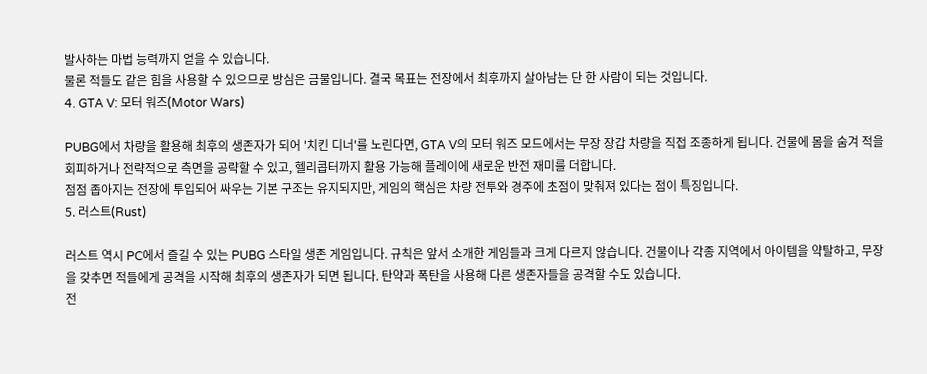발사하는 마법 능력까지 얻을 수 있습니다.
물론 적들도 같은 힘을 사용할 수 있으므로 방심은 금물입니다. 결국 목표는 전장에서 최후까지 살아남는 단 한 사람이 되는 것입니다.
4. GTA V: 모터 워즈(Motor Wars)

PUBG에서 차량을 활용해 최후의 생존자가 되어 '치킨 디너'를 노린다면, GTA V의 모터 워즈 모드에서는 무장 장갑 차량을 직접 조종하게 됩니다. 건물에 몸을 숨겨 적을 회피하거나 전략적으로 측면을 공략할 수 있고, 헬리콥터까지 활용 가능해 플레이에 새로운 반전 재미를 더합니다.
점점 좁아지는 전장에 투입되어 싸우는 기본 구조는 유지되지만, 게임의 핵심은 차량 전투와 경주에 초점이 맞춰져 있다는 점이 특징입니다.
5. 러스트(Rust)

러스트 역시 PC에서 즐길 수 있는 PUBG 스타일 생존 게임입니다. 규칙은 앞서 소개한 게임들과 크게 다르지 않습니다. 건물이나 각종 지역에서 아이템을 약탈하고, 무장을 갖추면 적들에게 공격을 시작해 최후의 생존자가 되면 됩니다. 탄약과 폭탄을 사용해 다른 생존자들을 공격할 수도 있습니다.
전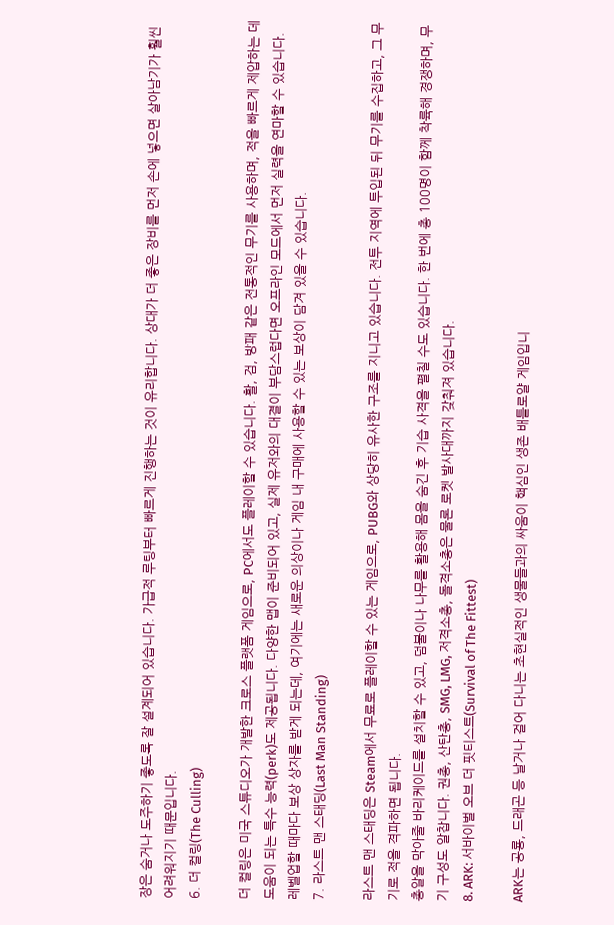장은 숨거나 도주하기 좋도록 잘 설계되어 있습니다. 가급적 루팅부터 빠르게 진행하는 것이 유리합니다. 상대가 더 좋은 장비를 먼저 손에 넣으면 살아남기가 훨씬 어려워지기 때문입니다.
6. 더 컬링(The Culling)

더 컬링은 미국 스튜디오가 개발한 크로스 플랫폼 게임으로, PC에서도 플레이할 수 있습니다. 활, 검, 방패 같은 전통적인 무기를 사용하며, 적을 빠르게 제압하는 데 도움이 되는 특수 능력(perk)도 제공됩니다. 다양한 맵이 준비되어 있고, 실제 유저와의 대결이 부담스럽다면 오프라인 모드에서 먼저 실력을 연마할 수 있습니다.
레벨업할 때마다 보상 상자를 받게 되는데, 여기에는 새로운 의상이나 게임 내 구매에 사용할 수 있는 보상이 담겨 있을 수 있습니다.
7. 라스트 맨 스태딩(Last Man Standing)

라스트 맨 스태딩은 Steam에서 무료로 플레이할 수 있는 게임으로, PUBG와 상당히 유사한 구조를 지니고 있습니다. 전투 지역에 투입된 뒤 무기를 수집하고, 그 무기로 적을 격파하면 됩니다.
총알을 막아줄 바리케이드를 설치할 수 있고, 덤불이나 나무를 활용해 몸을 숨긴 후 기습 사격을 펼칠 수도 있습니다. 한 번에 총 100명이 함께 착륙해 경쟁하며, 무기 구성도 알찹니다. 권총, 산탄총, SMG, LMG, 저격소총, 돌격소총은 물론 로켓 발사대까지 갖춰져 있습니다.
8. ARK: 서바이벌 오브 더 핏티스트(Survival of The Fittest)

ARK는 공룡, 드래곤 등 날거나 걸어 다니는 초현실적인 생물들과의 싸움이 핵심인 생존 배틀로얄 게임입니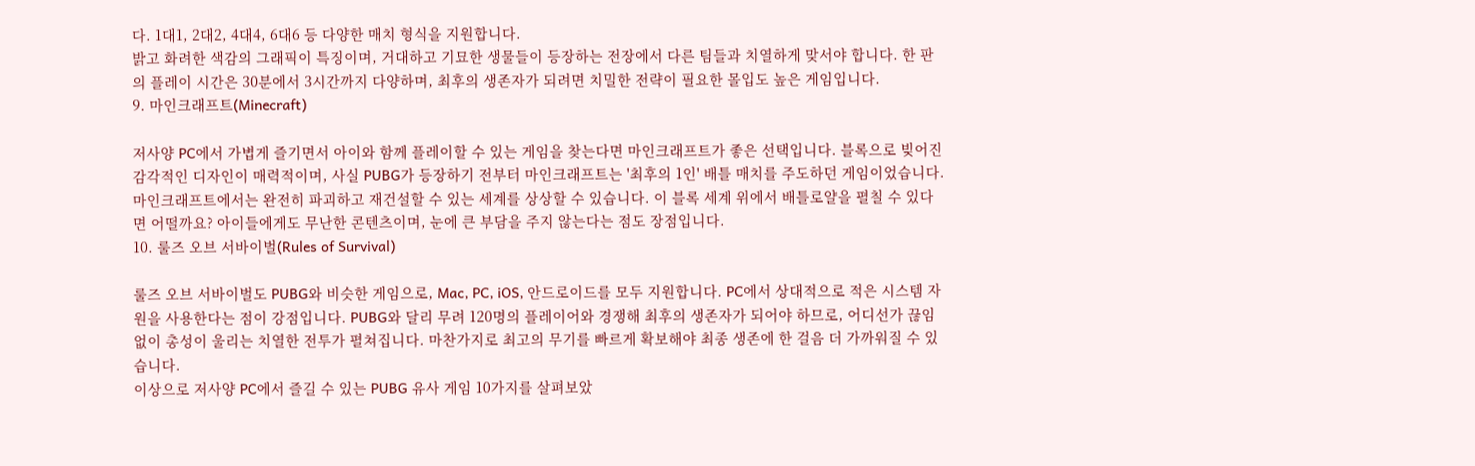다. 1대1, 2대2, 4대4, 6대6 등 다양한 매치 형식을 지원합니다.
밝고 화려한 색감의 그래픽이 특징이며, 거대하고 기묘한 생물들이 등장하는 전장에서 다른 팀들과 치열하게 맞서야 합니다. 한 판의 플레이 시간은 30분에서 3시간까지 다양하며, 최후의 생존자가 되려면 치밀한 전략이 필요한 몰입도 높은 게임입니다.
9. 마인크래프트(Minecraft)

저사양 PC에서 가볍게 즐기면서 아이와 함께 플레이할 수 있는 게임을 찾는다면 마인크래프트가 좋은 선택입니다. 블록으로 빚어진 감각적인 디자인이 매력적이며, 사실 PUBG가 등장하기 전부터 마인크래프트는 '최후의 1인' 배틀 매치를 주도하던 게임이었습니다.
마인크래프트에서는 완전히 파괴하고 재건설할 수 있는 세계를 상상할 수 있습니다. 이 블록 세계 위에서 배틀로얄을 펼칠 수 있다면 어떨까요? 아이들에게도 무난한 콘텐츠이며, 눈에 큰 부담을 주지 않는다는 점도 장점입니다.
10. 룰즈 오브 서바이벌(Rules of Survival)

룰즈 오브 서바이벌도 PUBG와 비슷한 게임으로, Mac, PC, iOS, 안드로이드를 모두 지원합니다. PC에서 상대적으로 적은 시스템 자원을 사용한다는 점이 강점입니다. PUBG와 달리 무려 120명의 플레이어와 경쟁해 최후의 생존자가 되어야 하므로, 어디선가 끊임없이 총성이 울리는 치열한 전투가 펼쳐집니다. 마찬가지로 최고의 무기를 빠르게 확보해야 최종 생존에 한 걸음 더 가까워질 수 있습니다.
이상으로 저사양 PC에서 즐길 수 있는 PUBG 유사 게임 10가지를 살펴보았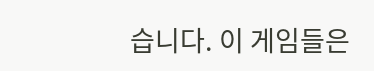습니다. 이 게임들은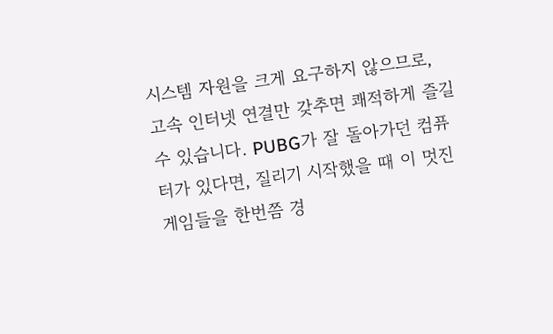시스템 자원을 크게 요구하지 않으므로, 고속 인터넷 연결만 갖추면 쾌적하게 즐길 수 있습니다. PUBG가 잘 돌아가던 컴퓨터가 있다면, 질리기 시작했을 때 이 멋진 게임들을 한번쯤 경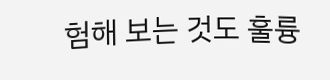험해 보는 것도 훌륭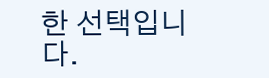한 선택입니다.